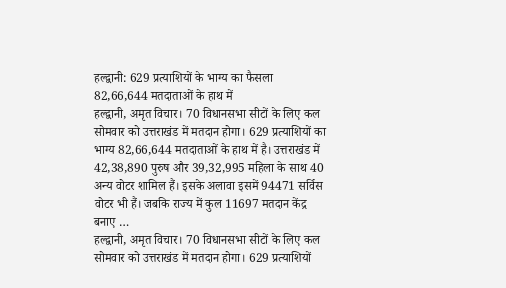हल्द्वानी: 629 प्रत्याशियों के भाग्य का फैसला 82,66,644 मतदाताओं के हाथ में
हल्द्वानी, अमृत विचार। 70 विधानसभा सीटों के लिए कल सोमवार को उत्तराखंड में मतदान होगा। 629 प्रत्याशियों का भाग्य 82,66,644 मतदाताओं के हाथ में है। उत्तराखंड में 42,38,890 पुरुष और 39,32,995 महिला के साथ 40 अन्य वोटर शामिल हैं। इसके अलावा इसमें 94471 सर्विस वोटर भी हैं। जबकि राज्य में कुल 11697 मतदान केंद्र बनाए …
हल्द्वानी, अमृत विचार। 70 विधानसभा सीटों के लिए कल सोमवार को उत्तराखंड में मतदान होगा। 629 प्रत्याशियों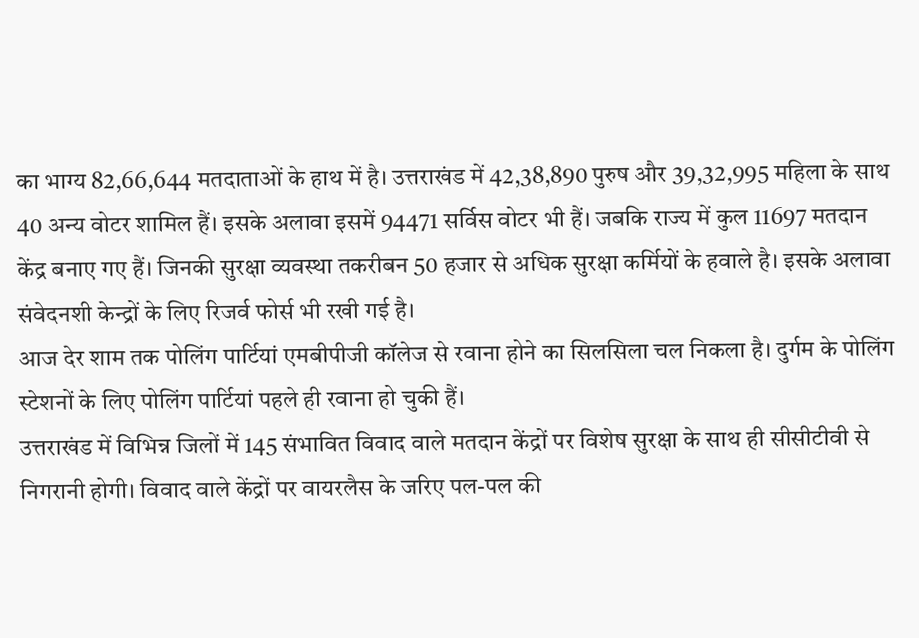का भाग्य 82,66,644 मतदाताओं के हाथ में है। उत्तराखंड में 42,38,890 पुरुष और 39,32,995 महिला के साथ 40 अन्य वोटर शामिल हैं। इसके अलावा इसमें 94471 सर्विस वोटर भी हैं। जबकि राज्य में कुल 11697 मतदान केंद्र बनाए गए हैं। जिनकी सुरक्षा व्यवस्था तकरीबन 50 हजार से अधिक सुरक्षा कर्मियों के हवाले है। इसके अलावा संवेदनशी केन्द्रों के लिए रिजर्व फोर्स भी रखी गई है।
आज देर शाम तक पोलिंग पार्टियां एमबीपीजी कॉलेज से रवाना होने का सिलसिला चल निकला है। दुर्गम के पोलिंग स्टेशनों के लिए पोलिंग पार्टियां पहले ही रवाना हो चुकी हैं।
उत्तराखंड में विभिन्न जिलों में 145 संभावित विवाद वाले मतदान केंद्रों पर विशेष सुरक्षा के साथ ही सीसीटीवी से निगरानी होगी। विवाद वाले केंद्रों पर वायरलैस के जरिए पल-पल की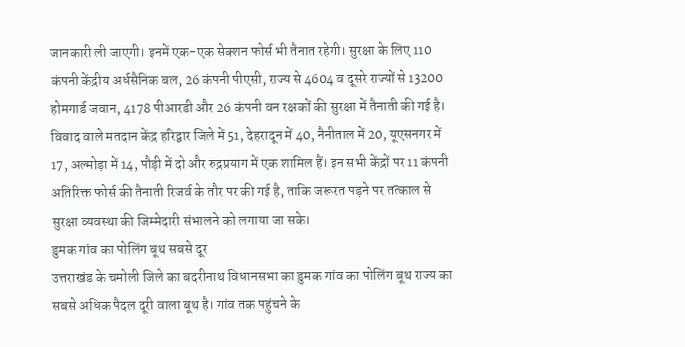जानकारी ली जाएगी। इनमें एक-एक सेक्शन फोर्स भी तैनात रहेगी। सुरक्षा के लिए 110 कंपनी केंद्रीय अर्धसैनिक बल, 26 कंपनी पीएसी, राज्य से 4604 व दूसरे राज्यों से 13200 होमगार्ड जवान, 4178 पीआरडी और 26 कंपनी वन रक्षकों की सुरक्षा में तैनाती की गई है। विवाद वाले मतदान केंद्र हरिद्वार जिले में 51, देहरादून में 40, नैनीताल में 20, यूएसनगर में 17, अल्मोड़ा में 14, पौड़ी में दो और रुद्रप्रयाग में एक शामिल हैं। इन सभी केंद्रों पर 11 कंपनी अतिरिक्त फोर्स की तैनाती रिजर्व के तौर पर की गई है, ताकि जरूरत पड़ने पर तत्काल से सुरक्षा व्यवस्था की जिम्मेदारी संभालने को लगाया जा सके।
डुमक गांव का पोलिंग बूथ सबसे दूर
उत्तराखंड के चमोली जिले का बदरीनाथ विधानसभा का डुमक गांव का पोलिंग बूथ राज्य का सबसे अधिक पैदल दूरी वाला बूथ है। गांव तक पहुंचने के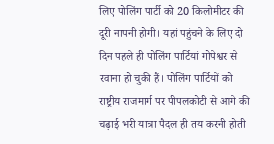लिए पोलिंग पार्टी को 20 किलोमीटर की दूरी नापनी होगी। यहां पहुंचने के लिए दो दिन पहले ही पोलिंग पार्टियां गोपेश्वर से रवाना हो चुकी हैं। पोलिंग पार्टियों को राष्ट्रीय राजमार्ग पर पीपलकोटी से आगे की चढ़ाई भरी यात्रा पैदल ही तय करनी होती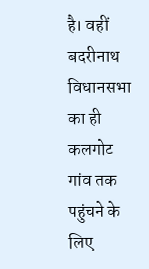है। वहीं बदरीनाथ विधानसभा का ही कलगोट गांव तक पहुंचने के लिए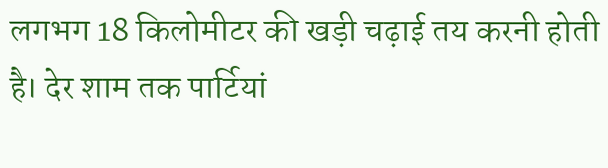लगभग 18 किलोमीटर की खड़ी चढ़ाई तय करनी होती है। देर शाम तक पार्टियां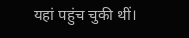यहां पहुंच चुकी थीं।